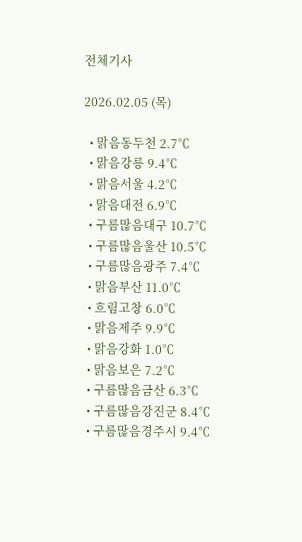전체기사

2026.02.05 (목)

  • 맑음동두천 2.7℃
  • 맑음강릉 9.4℃
  • 맑음서울 4.2℃
  • 맑음대전 6.9℃
  • 구름많음대구 10.7℃
  • 구름많음울산 10.5℃
  • 구름많음광주 7.4℃
  • 맑음부산 11.0℃
  • 흐림고창 6.0℃
  • 맑음제주 9.9℃
  • 맑음강화 1.0℃
  • 맑음보은 7.2℃
  • 구름많음금산 6.3℃
  • 구름많음강진군 8.4℃
  • 구름많음경주시 9.4℃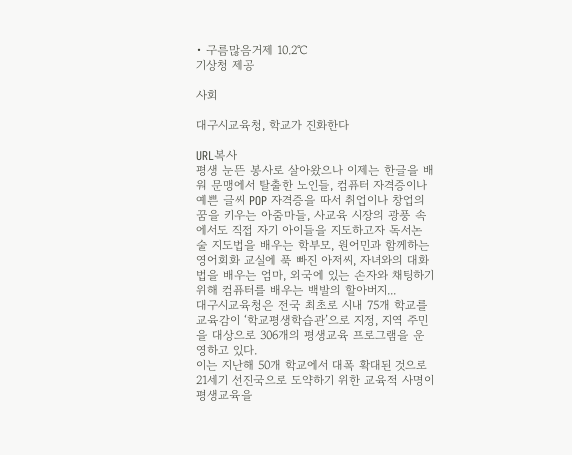• 구름많음거제 10.2℃
기상청 제공

사회

대구시교육청, 학교가 진화한다

URL복사
평생 눈뜬 봉사로 살아왔으나 이제는 한글을 배워 문맹에서 탈출한 노인들, 컴퓨터 자격증이나 예쁜 글씨 POP 자격증을 따서 취업이나 창업의 꿈을 키우는 아줌마들, 사교육 시장의 광풍 속에서도 직접 자기 아이들을 지도하고자 독서논술 지도법을 배우는 학부모, 원어민과 함께하는 영어회화 교실에 푹 빠진 아저씨, 자녀와의 대화법을 배우는 엄마, 외국에 있는 손자와 채팅하기 위해 컴퓨터를 배우는 백발의 할아버지...
대구시교육청은 전국 최초로 시내 75개 학교를 교육감이 ‘학교평생학습관’으로 지정, 지역 주민을 대상으로 306개의 평생교육 프로그램을 운영하고 있다.
이는 지난해 50개 학교에서 대폭 확대된 것으로 21세기 선진국으로 도약하기 위한 교육적 사명이 평생교육을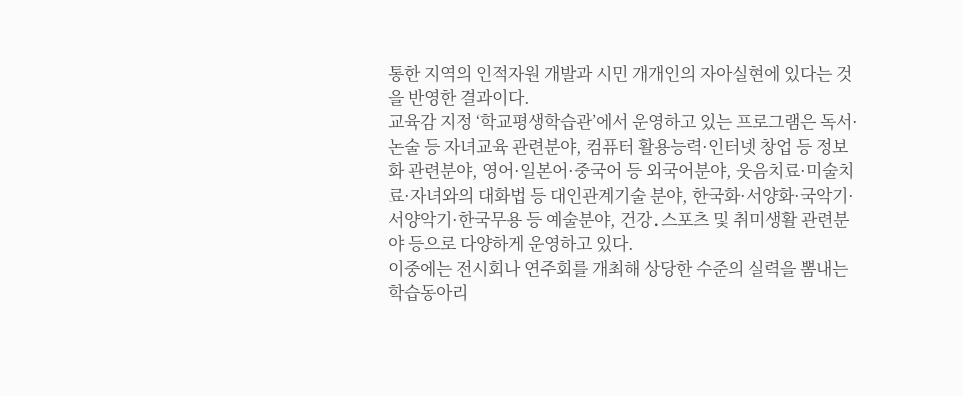통한 지역의 인적자원 개발과 시민 개개인의 자아실현에 있다는 것을 반영한 결과이다.
교육감 지정 ‘학교평생학습관’에서 운영하고 있는 프로그램은 독서·논술 등 자녀교육 관련분야, 컴퓨터 활용능력·인터넷 창업 등 정보화 관련분야, 영어·일본어·중국어 등 외국어분야, 웃음치료·미술치료·자녀와의 대화법 등 대인관계기술 분야, 한국화·서양화·국악기·서양악기·한국무용 등 예술분야, 건강․스포츠 및 취미생활 관련분야 등으로 다양하게 운영하고 있다.
이중에는 전시회나 연주회를 개최해 상당한 수준의 실력을 뽐내는 학습동아리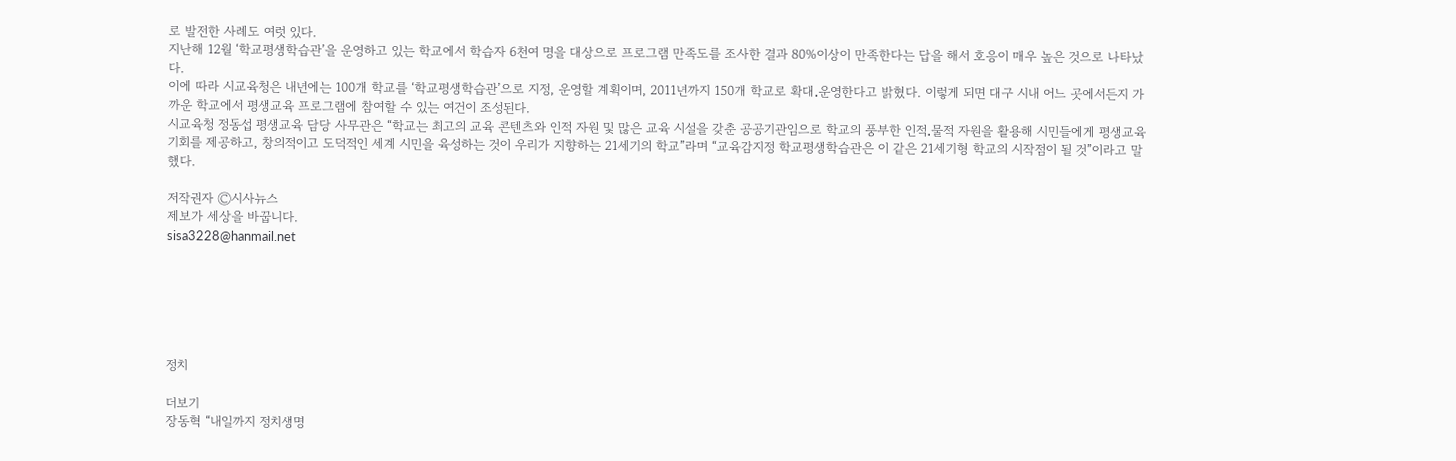로 발전한 사례도 여럿 있다.
지난해 12월 ‘학교평생학습관’을 운영하고 있는 학교에서 학습자 6천여 명을 대상으로 프로그램 만족도를 조사한 결과 80%이상이 만족한다는 답을 해서 호응이 매우 높은 것으로 나타났다.
이에 따라 시교육청은 내년에는 100개 학교를 ‘학교평생학습관’으로 지정, 운영할 계획이며, 2011년까지 150개 학교로 확대․운영한다고 밝혔다. 이렇게 되면 대구 시내 어느 곳에서든지 가까운 학교에서 평생교육 프로그램에 참여할 수 있는 여건이 조성된다.
시교육청 정동섭 평생교육 담당 사무관은 “학교는 최고의 교육 콘텐츠와 인적 자원 및 많은 교육 시설을 갖춘 공공기관임으로 학교의 풍부한 인적․물적 자원을 활용해 시민들에게 평생교육 기회를 제공하고, 창의적이고 도덕적인 세계 시민을 육성하는 것이 우리가 지향하는 21세기의 학교”라며 “교육감지정 학교평생학습관은 이 같은 21세기형 학교의 시작점이 될 것”이라고 말했다.

저작권자 Ⓒ시사뉴스
제보가 세상을 바꿉니다.
sisa3228@hanmail.net






정치

더보기
장동혁 “내일까지 정치생명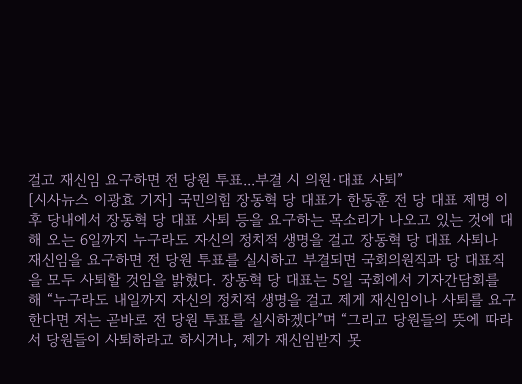걸고 재신임 요구하면 전 당원 투표...부결 시 의원·대표 사퇴”
[시사뉴스 이광효 기자] 국민의힘 장동혁 당 대표가 한동훈 전 당 대표 제명 이후 당내에서 장동혁 당 대표 사퇴 등을 요구하는 목소리가 나오고 있는 것에 대해 오는 6일까지 누구라도 자신의 정치적 생명을 걸고 장동혁 당 대표 사퇴나 재신임을 요구하면 전 당원 투표를 실시하고 부결되면 국회의원직과 당 대표직을 모두 사퇴할 것임을 밝혔다. 장동혁 당 대표는 5일 국회에서 기자간담회를 해 “누구라도 내일까지 자신의 정치적 생명을 걸고 제게 재신임이나 사퇴를 요구한다면 저는 곧바로 전 당원 투표를 실시하겠다”며 “그리고 당원들의 뜻에 따라서 당원들이 사퇴하라고 하시거나, 제가 재신임받지 못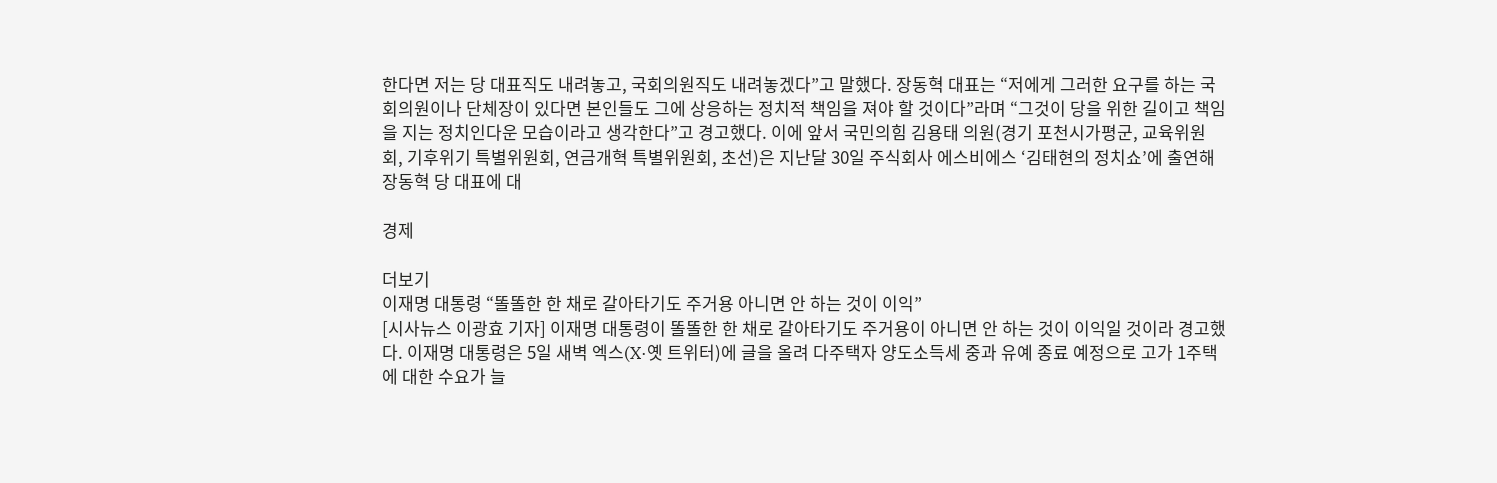한다면 저는 당 대표직도 내려놓고, 국회의원직도 내려놓겠다”고 말했다. 장동혁 대표는 “저에게 그러한 요구를 하는 국회의원이나 단체장이 있다면 본인들도 그에 상응하는 정치적 책임을 져야 할 것이다”라며 “그것이 당을 위한 길이고 책임을 지는 정치인다운 모습이라고 생각한다”고 경고했다. 이에 앞서 국민의힘 김용태 의원(경기 포천시가평군, 교육위원회, 기후위기 특별위원회, 연금개혁 특별위원회, 초선)은 지난달 30일 주식회사 에스비에스 ‘김태현의 정치쇼’에 출연해 장동혁 당 대표에 대

경제

더보기
이재명 대통령 “똘똘한 한 채로 갈아타기도 주거용 아니면 안 하는 것이 이익”
[시사뉴스 이광효 기자] 이재명 대통령이 똘똘한 한 채로 갈아타기도 주거용이 아니면 안 하는 것이 이익일 것이라 경고했다. 이재명 대통령은 5일 새벽 엑스(X·옛 트위터)에 글을 올려 다주택자 양도소득세 중과 유예 종료 예정으로 고가 1주택에 대한 수요가 늘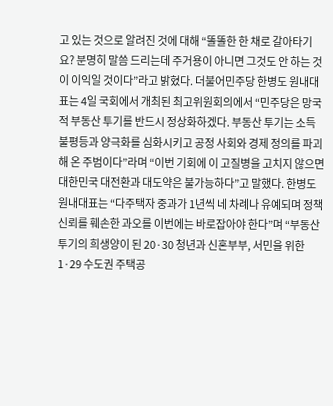고 있는 것으로 알려진 것에 대해 “똘똘한 한 채로 갈아타기요? 분명히 말씀 드리는데 주거용이 아니면 그것도 안 하는 것이 이익일 것이다”라고 밝혔다. 더불어민주당 한병도 원내대표는 4일 국회에서 개최된 최고위원회의에서 “민주당은 망국적 부동산 투기를 반드시 정상화하겠다. 부동산 투기는 소득 불평등과 양극화를 심화시키고 공정 사회와 경제 정의를 파괴해 온 주범이다”라며 “이번 기회에 이 고질병을 고치지 않으면 대한민국 대전환과 대도약은 불가능하다”고 말했다. 한병도 원내대표는 “다주택자 중과가 1년씩 네 차례나 유예되며 정책 신뢰를 훼손한 과오를 이번에는 바로잡아야 한다”며 “부동산 투기의 희생양이 된 20·30 청년과 신혼부부, 서민을 위한 1·29 수도권 주택공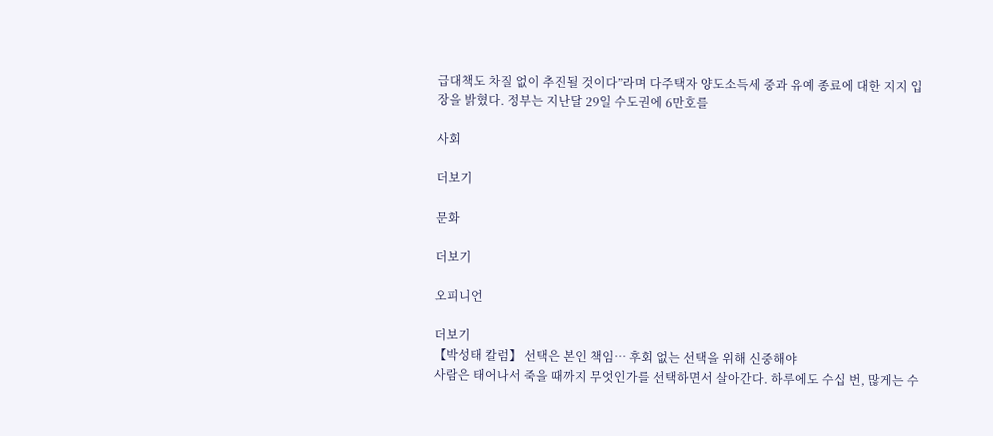급대책도 차질 없이 추진될 것이다”라며 다주택자 양도소득세 중과 유예 종료에 대한 지지 입장을 밝혔다. 정부는 지난달 29일 수도권에 6만호를

사회

더보기

문화

더보기

오피니언

더보기
【박성태 칼럼】 선택은 본인 책임… 후회 없는 선택을 위해 신중해야
사람은 태어나서 죽을 때까지 무엇인가를 선택하면서 살아간다. 하루에도 수십 번, 많게는 수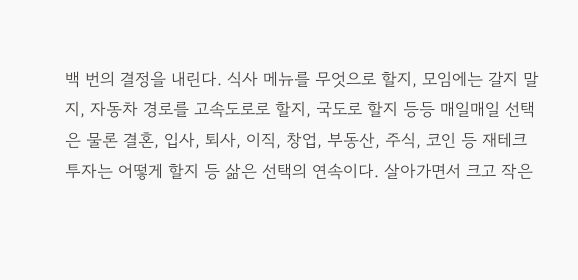백 번의 결정을 내린다. 식사 메뉴를 무엇으로 할지, 모임에는 갈지 말지, 자동차 경로를 고속도로로 할지, 국도로 할지 등등 매일매일 선택은 물론 결혼, 입사, 퇴사, 이직, 창업, 부동산, 주식, 코인 등 재테크 투자는 어떻게 할지 등 삶은 선택의 연속이다. 살아가면서 크고 작은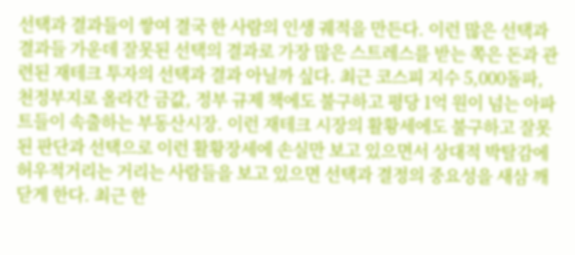선택과 결과들이 쌓여 결국 한 사람의 인생 궤적을 만든다. 이런 많은 선택과 결과들 가운데 잘못된 선택의 결과로 가장 많은 스트레스를 받는 쪽은 돈과 관련된 재테크 투자의 선택과 결과 아닐까 싶다. 최근 코스피 지수 5,000돌파, 천정부지로 올라간 금값, 정부 규제 책에도 불구하고 평당 1억 원이 넘는 아파트들이 속출하는 부동산시장. 이런 재테크 시장의 활황세에도 불구하고 잘못된 판단과 선택으로 이런 활황장세에 손실만 보고 있으면서 상대적 박탈감에 허우적거리는 거리는 사람들을 보고 있으면 선택과 결정의 중요성을 새삼 깨닫게 한다. 최근 한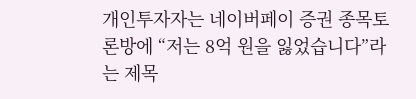개인투자자는 네이버페이 증권 종목토론방에 “저는 8억 원을 잃었습니다”라는 제목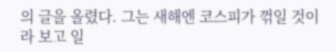의 글을 올렸다. 그는 새해엔 코스피가 꺾일 것이라 보고 일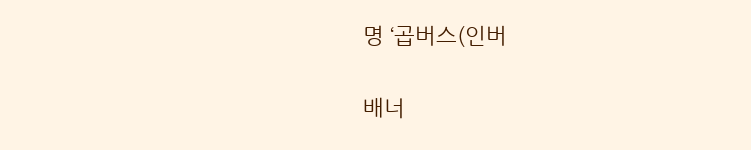명 ‘곱버스(인버


배너